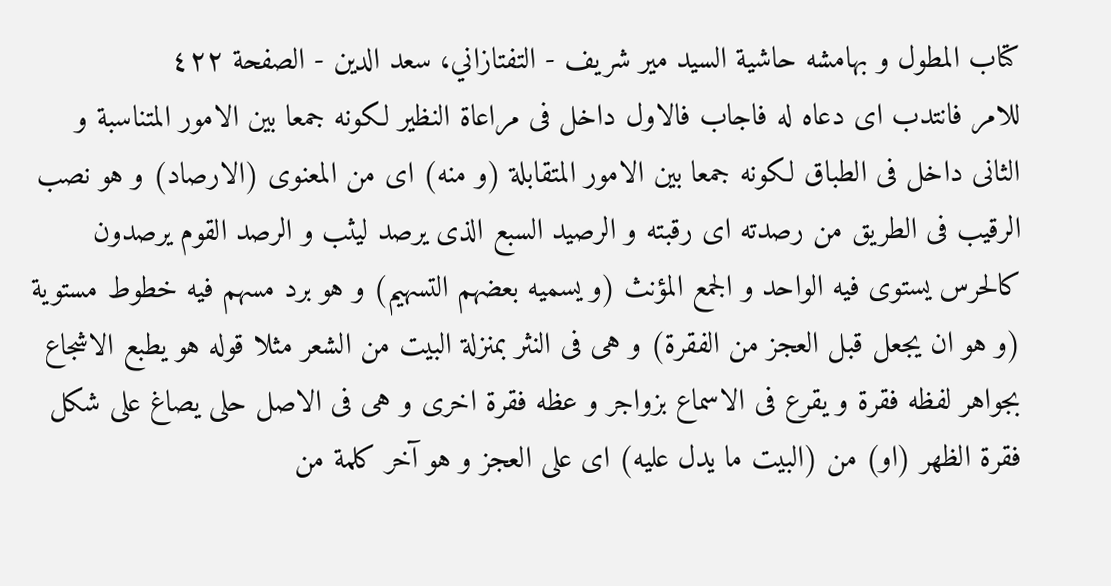كتاب المطول و بهامشه حاشية السيد مير شريف - التفتازاني، سعد الدين - الصفحة ٤٢٢
للامر فانتدب اى دعاه له فاجاب فالاول داخل فى مراعاة النظير لكونه جمعا بين الامور المتناسبة و الثانى داخل فى الطباق لكونه جمعا بين الامور المتقابلة (و منه) اى من المعنوى (الارصاد) و هو نصب الرقيب فى الطريق من رصدته اى رقبته و الرصيد السبع الذى يرصد ليثب و الرصد القوم يرصدون كالحرس يستوى فيه الواحد و الجمع المؤنث (و يسميه بعضهم التسهيم) و هو برد مسهم فيه خطوط مستوية (و هو ان يجعل قبل العجز من الفقرة) و هى فى النثر بمنزلة البيت من الشعر مثلا قوله هو يطبع الاشجاع بجواهر لفظه فقرة و يقرع فى الاسماع بزواجر و عظه فقرة اخرى و هى فى الاصل حلى يصاغ على شكل فقرة الظهر (او) من (البيت ما يدل عليه) اى على العجز و هو آخر كلمة من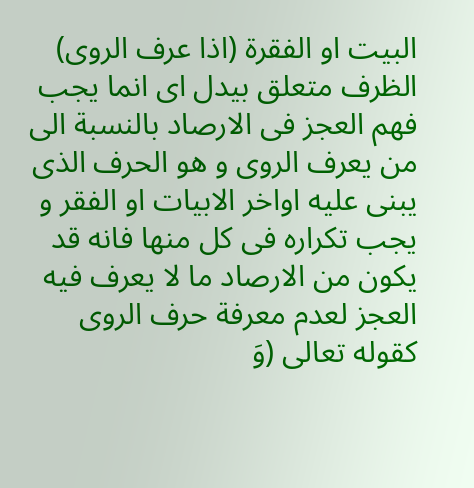البيت او الفقرة (اذا عرف الروى) الظرف متعلق بيدل اى انما يجب فهم العجز فى الارصاد بالنسبة الى من يعرف الروى و هو الحرف الذى يبنى عليه اواخر الابيات او الفقر و يجب تكراره فى كل منها فانه قد يكون من الارصاد ما لا يعرف فيه العجز لعدم معرفة حرف الروى كقوله تعالى (وَ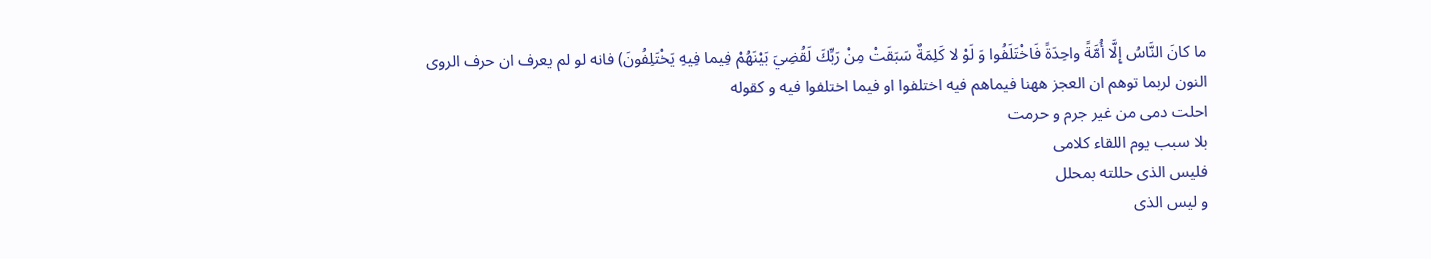ما كانَ النَّاسُ إِلَّا أُمَّةً واحِدَةً فَاخْتَلَفُوا وَ لَوْ لا كَلِمَةٌ سَبَقَتْ مِنْ رَبِّكَ لَقُضِيَ بَيْنَهُمْ فِيما فِيهِ يَخْتَلِفُونَ) فانه لو لم يعرف ان حرف الروى النون لربما توهم ان العجز ههنا فيماهم فيه اختلفوا او فيما اختلفوا فيه و كقوله
احلت دمى من غير جرم و حرمت
بلا سبب يوم اللقاء كلامى
فليس الذى حللته بمحلل
و ليس الذى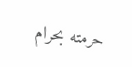حرمته بحرام